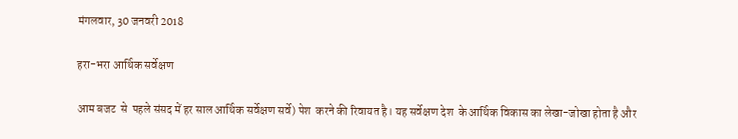मंगलवार, 30 जनवरी 2018

हरा-भरा आर्थिक सर्वेक्षण

आम बजट  से  पहले संसद में हर साल आर्थिक सर्वेक्षण सर्वे) पेश  करने की रिवायत है। यह सर्वेक्षण देश  के आर्थिक विकास का लेखा-जोखा होता है और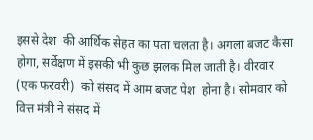इससे देश  की आर्थिक सेहत का पता चलता है। अगला बजट कैसा होगा, सर्वेक्षण में इसकी भी कुछ झलक मिल जाती है। वीरवार (एक फरवरी)  को संसद में आम बजट पेश  होना है। सोमवार को वित्त मंत्री ने संसद में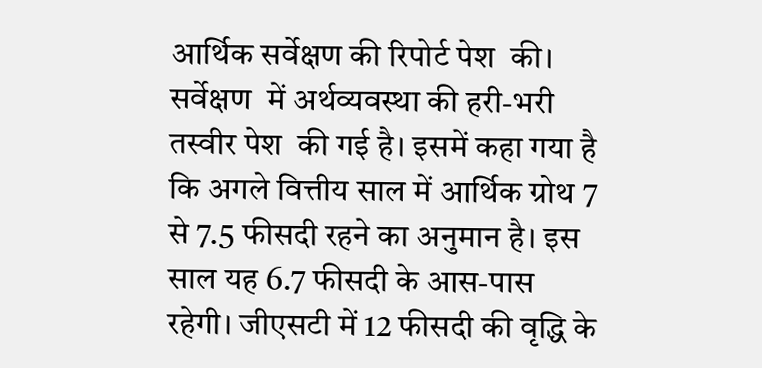आर्थिक सर्वेक्षण की रिपोर्ट पेश  की। सर्वेक्षण  में अर्थव्यवस्था की हरी-भरी तस्वीर पेश  की गई है। इसमें कहा गया है कि अगले वित्तीय साल में आर्थिक ग्रोथ 7 से 7.5 फीसदी रहने का अनुमान है। इस साल यह 6.7 फीसदी के आस-पास रहेगी। जीएसटी में 12 फीसदी की वृद्धि के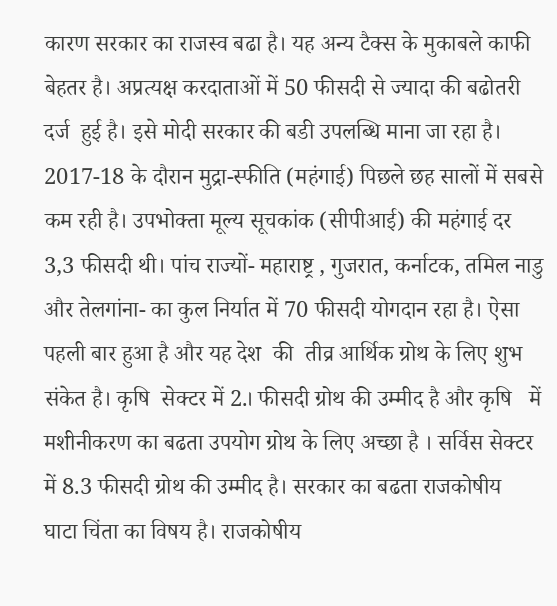कारण सरकार का राजस्व बढा है। यह अन्य टैक्स के मुकाबले काफी बेहतर है। अप्रत्यक्ष करदाताओं में 50 फीसदी से ज्यादा की बढोतरी दर्ज  हुई है। इसे मोदी सरकार की बडी उपलब्धि माना जा रहा है। 2017-18 के दौरान मुद्रा-स्फीति (महंगाई) पिछले छह सालों में सबसे कम रही है। उपभोक्ता मूल्य सूचकांक (सीपीआई) की महंगाई दर 3,3 फीसदी थी। पांच राज्यों- महाराष्ट्र , गुजरात, कर्नाटक, तमिल नाडु और तेलगांना- का कुल निर्यात में 70 फीसदी योगदान रहा है। ऐसा पहली बार हुआ है और यह देश  की  तीव्र आर्थिक ग्रोथ के लिए शुभ संकेत है। कृषि  सेक्टर में 2.। फीसदी ग्रोथ की उम्मीद है और कृषि   में मशीनीकरण का बढता उपयोग ग्रोथ के लिए अच्छा है । सर्विस सेक्टर में 8.3 फीसदी ग्रोथ की उम्मीद है। सरकार का बढता राजकोषीय  घाटा चिंता का विषय है। राजकोषीय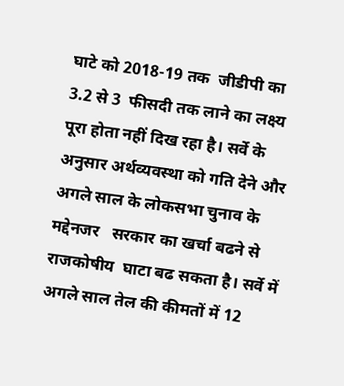घाटे को 2018-19 तक  जीडीपी का 3.2 से 3  फीसदी तक लाने का लक्ष्य पूरा होता नहीं दिख रहा है। सर्वे के अनुसार अर्थव्यवस्था को गति देने और अगले साल के लोकसभा चुनाव के  मद्देनजर   सरकार का खर्चा बढने से राजकोषीय  घाटा बढ सकता है। सर्वे में अगले साल तेल की कीमतों में 12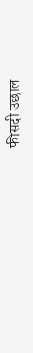फीसदी उछाल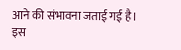आने की संभावना जताई गई है। इस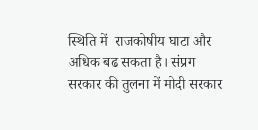स्थिति में  राजकोषीय घाटा और  अधिक बढ सकता है। संप्रग सरकार की तुलना में मोदी सरकार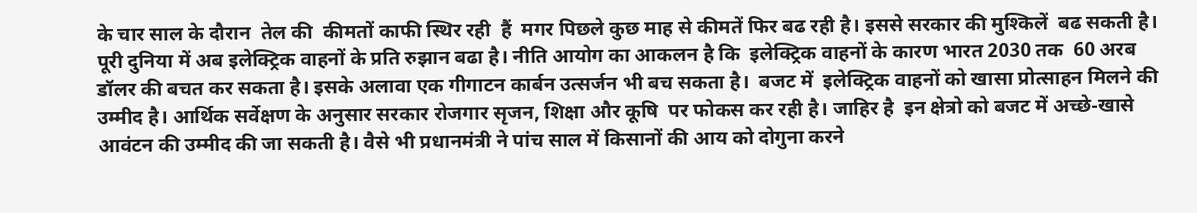के चार साल के दौरान  तेल की  कीमतों काफी स्थिर रही  हैं  मगर पिछले कुछ माह से कीमतें फिर बढ रही है। इससे सरकार की मुश्किलें  बढ सकती है। पूरी दुनिया में अब इलेक्ट्रिक वाहनों के प्रति रुझान बढा है। नीति आयोग का आकलन है कि  इलेक्ट्रिक वाहनों के कारण भारत 2030 तक  60 अरब डॉलर की बचत कर सकता है। इसके अलावा एक गीगाटन कार्बन उत्सर्जन भी बच सकता है।  बजट में  इलेक्ट्रिक वाहनों को खासा प्रोत्साहन मिलने की उम्मीद है। आर्थिक सर्वेक्षण के अनुसार सरकार रोजगार सृजन, शिक्षा और कूषि  पर फोकस कर रही है। जाहिर है  इन क्षेत्रो को बजट में अच्छे-खासे आवंटन की उम्मीद की जा सकती है। वैसे भी प्रधानमंत्री ने पांच साल में किसानों की आय को दोगुना करने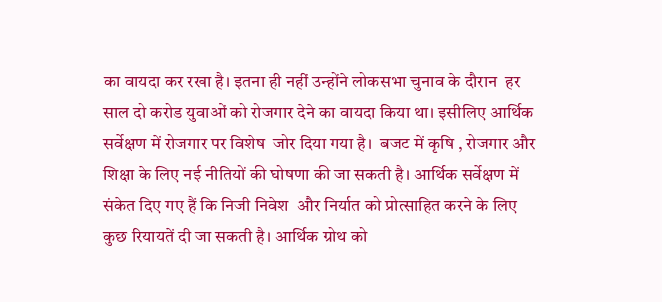का वायदा कर रखा है। इतना ही नहीं उन्होंने लोकसभा चुनाव के दौरान  हर साल दो करोड युवाओं को रोजगार देने का वायदा किया था। इसीलिए आर्थिक सर्वेक्षण में रोजगार पर विशेष  जोर दिया गया है।  बजट में कृषि , रोजगार और शिक्षा के लिए नई नीतियों की घोषणा की जा सकती है। आर्थिक सर्वेक्षण में संकेत दिए गए हैं कि निजी निवेश  और निर्यात को प्रोत्साहित करने के लिए कुछ रियायतें दी जा सकती है। आर्थिक ग्रोथ को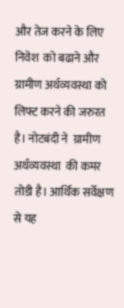और तेज करने के लिए निवेश  को बढाने और ग्रामीण अर्थव्यवस्था को लिफ्ट करने की जरुरत है। नोटबंदी ने  ग्रामीण अर्थव्यवस्था  की कमर तोडी है। आर्थिक सर्वेक्षण से यह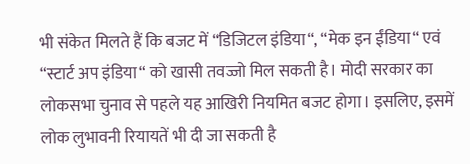भी संकेत मिलते हैं कि बजट में “डिजिटल इंडिया“, “मेक इन ईंडिया“ एवं “स्टार्ट अप इंडिया“ को खासी तवज्जो मिल सकती है। मोदी सरकार का लोकसभा चुनाव से पहले यह आखिरी नियमित बजट होगा। इसलिए, इसमें लोक लुभावनी रियायतें भी दी जा सकती है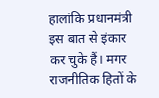हालांकि प्रधानमंत्री इस बात से इंकार कर चुके हैं। मगर राजनीतिक हितों के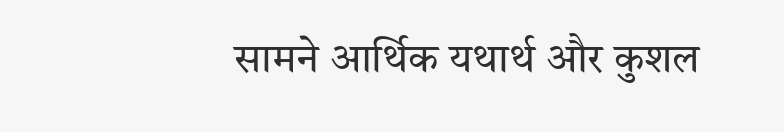सामने आर्थिक यथार्थ और कुशल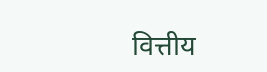वित्तीय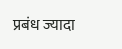प्रबंध ज्यादा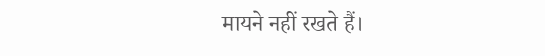मायने नहीं रखते हैं।